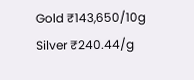Gold ₹143,650/10g
Silver ₹240.44/g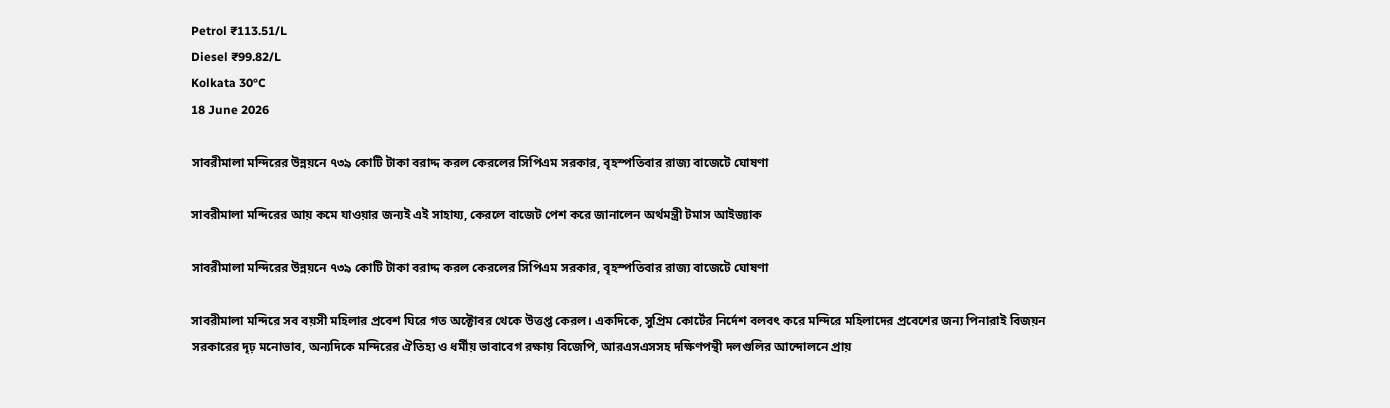Petrol ₹113.51/L
Diesel ₹99.82/L
Kolkata 30°C
18 June 2026

সাবরীমালা মন্দিরের উন্নয়নে ৭৩৯ কোটি টাকা বরাদ্দ করল কেরলের সিপিএম সরকার, বৃহস্পতিবার রাজ্য বাজেটে ঘোষণা

সাবরীমালা মন্দিরের আয় কমে যাওয়ার জন্যই এই সাহায্য, কেরলে বাজেট পেশ করে জানালেন অর্থমন্ত্রী টমাস আইজ্যাক

সাবরীমালা মন্দিরের উন্নয়নে ৭৩৯ কোটি টাকা বরাদ্দ করল কেরলের সিপিএম সরকার, বৃহস্পতিবার রাজ্য বাজেটে ঘোষণা

সাবরীমালা মন্দিরে সব বয়সী মহিলার প্রবেশ ঘিরে গত অক্টোবর থেকে উত্তপ্ত কেরল। একদিকে, সুপ্রিম কোর্টের নির্দেশ বলবৎ করে মন্দিরে মহিলাদের প্রবেশের জন্য পিনারাই বিজয়ন সরকারের দৃঢ় মনোভাব, অন্যদিকে মন্দিরের ঐতিহ্য ও ধর্মীয় ভাবাবেগ রক্ষায় বিজেপি, আরএসএসসহ দক্ষিণপন্থী দলগুলির আন্দোলনে প্রায়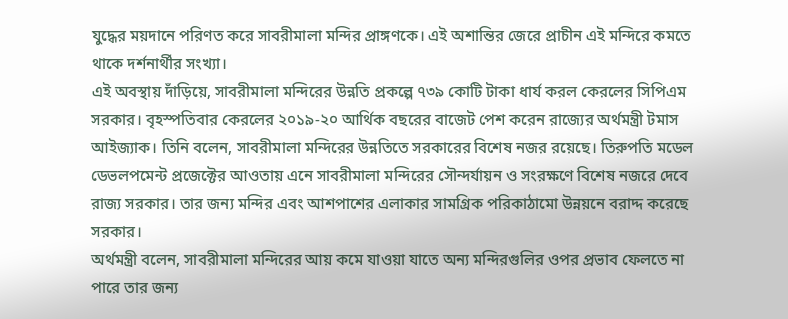যুদ্ধের ময়দানে পরিণত করে সাবরীমালা মন্দির প্রাঙ্গণকে। এই অশান্তির জেরে প্রাচীন এই মন্দিরে কমতে থাকে দর্শনার্থীর সংখ্যা।
এই অবস্থায় দাঁড়িয়ে, সাবরীমালা মন্দিরের উন্নতি প্রকল্পে ৭৩৯ কোটি টাকা ধার্য করল কেরলের সিপিএম সরকার। বৃহস্পতিবার কেরলের ২০১৯-২০ আর্থিক বছরের বাজেট পেশ করেন রাজ্যের অর্থমন্ত্রী টমাস আইজ্যাক। তিনি বলেন, সাবরীমালা মন্দিরের উন্নতিতে সরকারের বিশেষ নজর রয়েছে। তিরুপতি মডেল ডেভলপমেন্ট প্রজেক্টের আওতায় এনে সাবরীমালা মন্দিরের সৌন্দর্যায়ন ও সংরক্ষণে বিশেষ নজরে দেবে রাজ্য সরকার। তার জন্য মন্দির এবং আশপাশের এলাকার সামগ্রিক পরিকাঠামো উন্নয়নে বরাদ্দ করেছে সরকার।
অর্থমন্ত্রী বলেন, সাবরীমালা মন্দিরের আয় কমে যাওয়া যাতে অন্য মন্দিরগুলির ওপর প্রভাব ফেলতে না পারে তার জন্য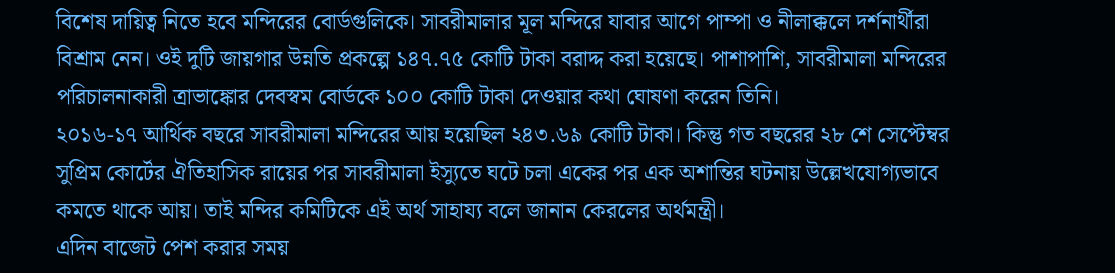বিশেষ দায়িত্ব নিতে হবে মন্দিরের বোর্ডগুলিকে। সাবরীমালার মূল মন্দিরে যাবার আগে পাম্পা ও নীলাক্কলে দর্শনার্থীরা বিশ্রাম নেন। ওই দুটি জায়গার উন্নতি প্রকল্পে ১৪৭.৭৫ কোটি টাকা বরাদ্দ করা হয়েছে। পাশাপাশি, সাবরীমালা মন্দিরের পরিচালনাকারী ত্রাভাঙ্কোর দেবস্বম বোর্ডকে ১০০ কোটি টাকা দেওয়ার কথা ঘোষণা করেন তিনি।
২০১৬-১৭ আর্থিক বছরে সাবরীমালা মন্দিরের আয় হয়েছিল ২৪৩.৬৯ কোটি টাকা। কিন্তু গত বছরের ২৮ শে সেপ্টেম্বর সুপ্রিম কোর্টের ঐতিহাসিক রায়ের পর সাবরীমালা ইস্যুতে ঘটে চলা একের পর এক অশান্তির ঘটনায় উল্লেখযোগ্যভাবে কমতে থাকে আয়। তাই মন্দির কমিটিকে এই অর্থ সাহায্য বলে জানান কেরলের অর্থমন্ত্রী।
এদিন বাজেট পেশ করার সময়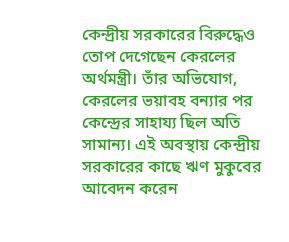কেন্দ্রীয় সরকারের বিরুদ্ধেও তোপ দেগেছেন কেরলের অর্থমন্ত্রী। তাঁর অভিযোগ, কেরলের ভয়াবহ বন্যার পর কেন্দ্রের সাহায্য ছিল অতি সামান্য। এই অবস্থায় কেন্দ্রীয় সরকারের কাছে ঋণ মুকুবের আবেদন করেন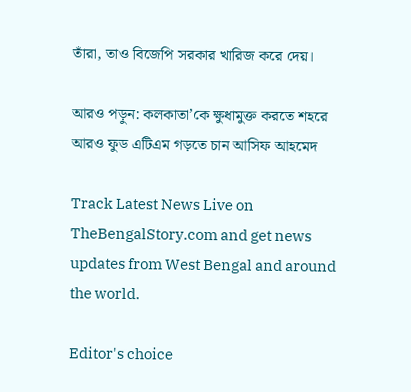তাঁরা, তাও বিজেপি সরকার খারিজ করে দেয়।

আরও পড়ুন: কলকাতা’কে ক্ষুধামুক্ত করতে শহরে আরও ফুড এটিএম গড়তে চান আসিফ আহমেদ

Track Latest News Live on TheBengalStory.com and get news updates from West Bengal and around the world.

Editor's choice